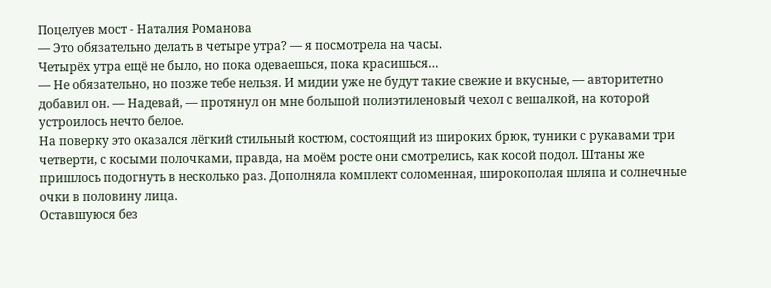Поцелуев мост - Наталия Романова
— Это обязательно делать в четыре утра? — я посмотрела на часы.
Четырёх утра ещё не было, но пока одеваешься, пока красишься…
— Не обязательно, но позже тебе нельзя. И мидии уже не будут такие свежие и вкусные, — авторитетно добавил он. — Надевай, — протянул он мне большой полиэтиленовый чехол с вешалкой, на которой устроилось нечто белое.
На поверку это оказался лёгкий стильный костюм, состоящий из широких брюк, туники с рукавами три четверти, с косыми полочками, правда, на моём росте они смотрелись, как косой подол. Штаны же пришлось подогнуть в несколько раз. Дополняла комплект соломенная, широкополая шляпа и солнечные очки в половину лица.
Оставшуюся без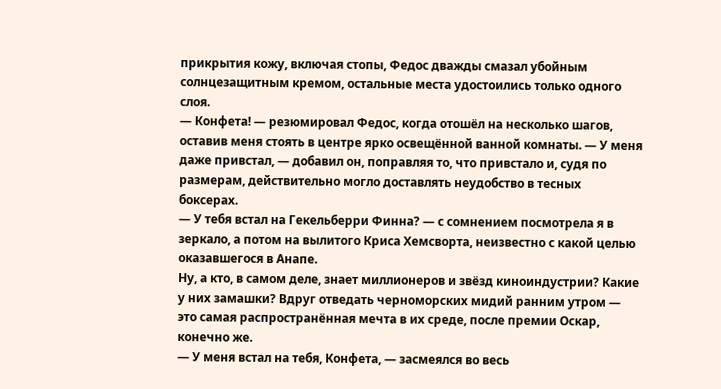прикрытия кожу, включая стопы, Федос дважды смазал убойным солнцезащитным кремом, остальные места удостоились только одного слоя.
— Конфета! — резюмировал Федос, когда отошёл на несколько шагов, оставив меня стоять в центре ярко освещённой ванной комнаты. — У меня даже привстал, — добавил он, поправляя то, что привстало и, судя по размерам, действительно могло доставлять неудобство в тесных боксерах.
— У тебя встал на Гекельберри Финна? — с сомнением посмотрела я в зеркало, а потом на вылитого Криса Хемсворта, неизвестно с какой целью оказавшегося в Анапе.
Ну, а кто, в самом деле, знает миллионеров и звёзд киноиндустрии? Какие у них замашки? Вдруг отведать черноморских мидий ранним утром — это самая распространённая мечта в их среде, после премии Оскар, конечно же.
— У меня встал на тебя, Конфета, — засмеялся во весь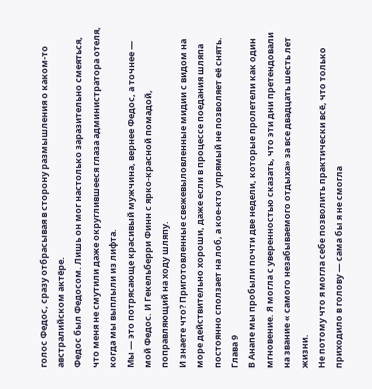голос Федос, сразу отбрасывая в сторону размышления о каком-то австралийском актёре.
Федос был Федосом. Лишь он мог настолько заразительно смеяться, что меня не смутили даже округлившееся глаза администратора отеля, когда мы выплыли из лифта.
Мы — это потрясающе красивый мужчина, вернее Федос, а точнее — мой Федос. И Гекельберри Финн с ярко-красной помадой, поправляющий на ходу шляпу.
И знаете что? Приготовленные свежевыловленные мидии с видом на море действительно хороши, даже если в процессе поедания шляпа постоянно сползает на лоб, а кое-кто упрямый не позволяет её снять.
Глава 9
В Анапе мы пробыли почти две недели, которые пролетели как один мгновение. Я могла с уверенностью сказать, что эти дни претендовали на звание « самого незабываемого отдыха» за все двадцать шесть лет жизни.
Не потому что я могла себе позволить практически всё, что только приходило в голову — сама бы я не смогла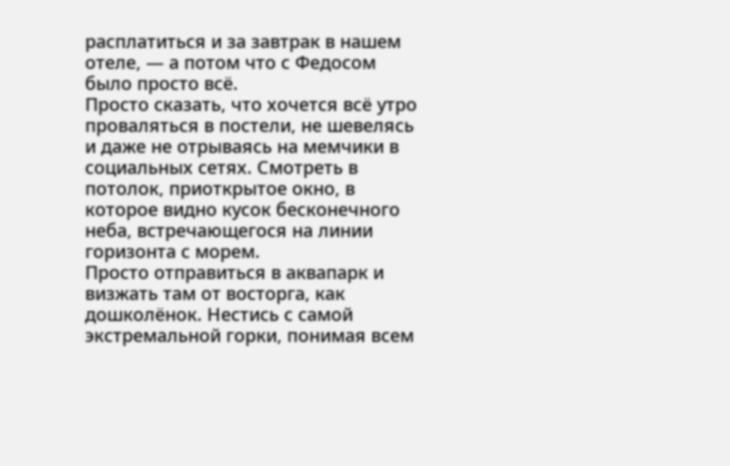расплатиться и за завтрак в нашем отеле, — а потом что с Федосом было просто всё.
Просто сказать, что хочется всё утро проваляться в постели, не шевелясь и даже не отрываясь на мемчики в социальных сетях. Смотреть в потолок, приоткрытое окно, в которое видно кусок бесконечного неба, встречающегося на линии горизонта с морем.
Просто отправиться в аквапарк и визжать там от восторга, как дошколёнок. Нестись с самой экстремальной горки, понимая всем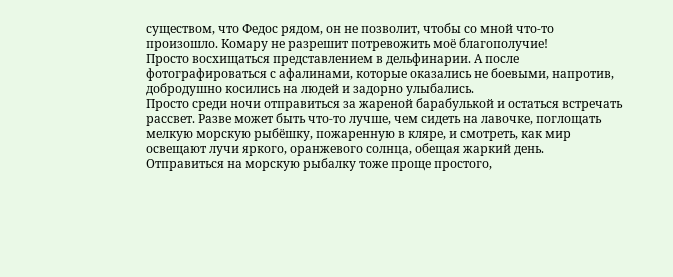существом, что Федос рядом, он не позволит, чтобы со мной что-то произошло. Комару не разрешит потревожить моё благополучие!
Просто восхищаться представлением в дельфинарии. А после фотографироваться с афалинами, которые оказались не боевыми, напротив, добродушно косились на людей и задорно улыбались.
Просто среди ночи отправиться за жареной барабулькой и остаться встречать рассвет. Разве может быть что-то лучше, чем сидеть на лавочке, поглощать мелкую морскую рыбёшку, пожаренную в кляре, и смотреть, как мир освещают лучи яркого, оранжевого солнца, обещая жаркий день.
Отправиться на морскую рыбалку тоже проще простого,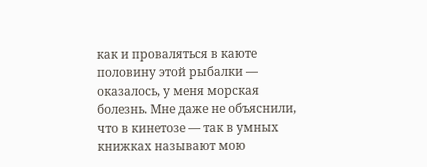как и проваляться в каюте половину этой рыбалки — оказалось, у меня морская болезнь. Мне даже не объяснили, что в кинетозе — так в умных книжках называют мою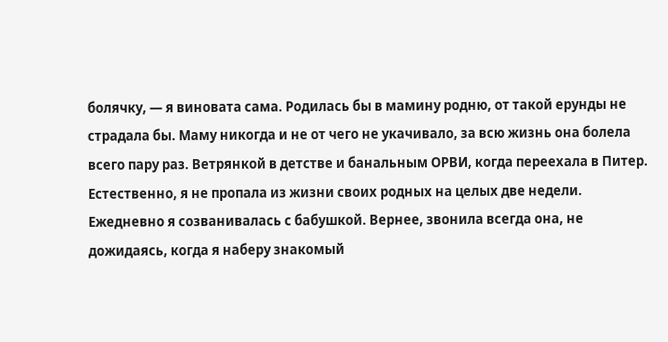болячку, — я виновата сама. Родилась бы в мамину родню, от такой ерунды не страдала бы. Маму никогда и не от чего не укачивало, за всю жизнь она болела всего пару раз. Ветрянкой в детстве и банальным ОРВИ, когда переехала в Питер.
Естественно, я не пропала из жизни своих родных на целых две недели. Ежедневно я созванивалась с бабушкой. Вернее, звонила всегда она, не дожидаясь, когда я наберу знакомый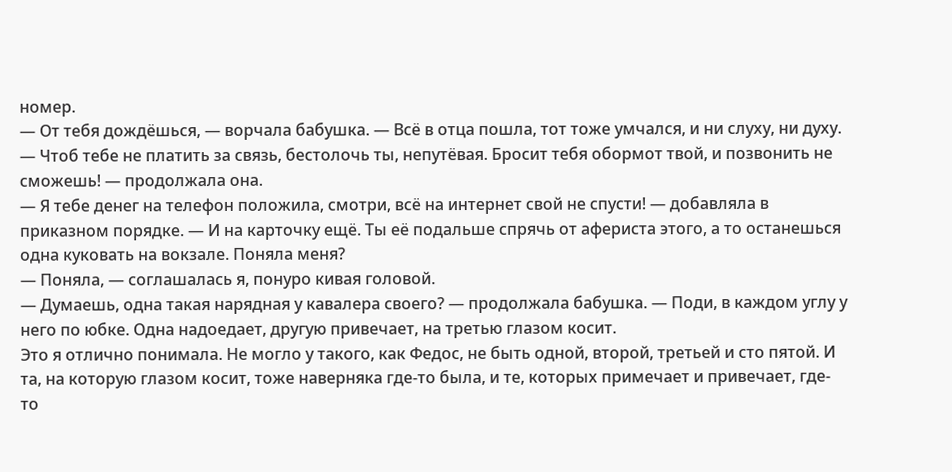номер.
— От тебя дождёшься, — ворчала бабушка. — Всё в отца пошла, тот тоже умчался, и ни слуху, ни духу.
— Чтоб тебе не платить за связь, бестолочь ты, непутёвая. Бросит тебя обормот твой, и позвонить не сможешь! — продолжала она.
— Я тебе денег на телефон положила, смотри, всё на интернет свой не спусти! — добавляла в приказном порядке. — И на карточку ещё. Ты её подальше спрячь от афериста этого, а то останешься одна куковать на вокзале. Поняла меня?
— Поняла, — соглашалась я, понуро кивая головой.
— Думаешь, одна такая нарядная у кавалера своего? — продолжала бабушка. — Поди, в каждом углу у него по юбке. Одна надоедает, другую привечает, на третью глазом косит.
Это я отлично понимала. Не могло у такого, как Федос, не быть одной, второй, третьей и сто пятой. И та, на которую глазом косит, тоже наверняка где-то была, и те, которых примечает и привечает, где-то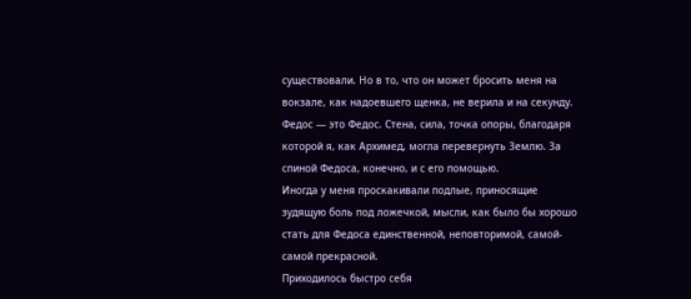существовали. Но в то, что он может бросить меня на вокзале, как надоевшего щенка, не верила и на секунду.
Федос — это Федос. Стена, сила, точка опоры, благодаря которой я, как Архимед, могла перевернуть Землю. За спиной Федоса, конечно, и с его помощью.
Иногда у меня проскакивали подлые, приносящие зудящую боль под ложечкой, мысли, как было бы хорошо стать для Федоса единственной, неповторимой, самой-самой прекрасной.
Приходилось быстро себя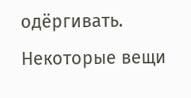одёргивать. Некоторые вещи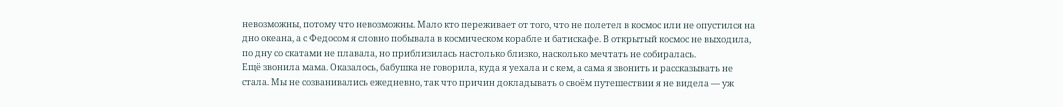невозможны, потому что невозможны. Мало кто переживает от того, что не полетел в космос или не опустился на дно океана, а с Федосом я словно побывала в космическом корабле и батискафе. В открытый космос не выходила, по дну со скатами не плавала, но приблизилась настолько близко, насколько мечтать не собиралась.
Ещё звонила мама. Оказалось, бабушка не говорила, куда я уехала и с кем, а сама я звонить и рассказывать не стала. Мы не созванивались ежедневно, так что причин докладывать о своём путешествии я не видела — уж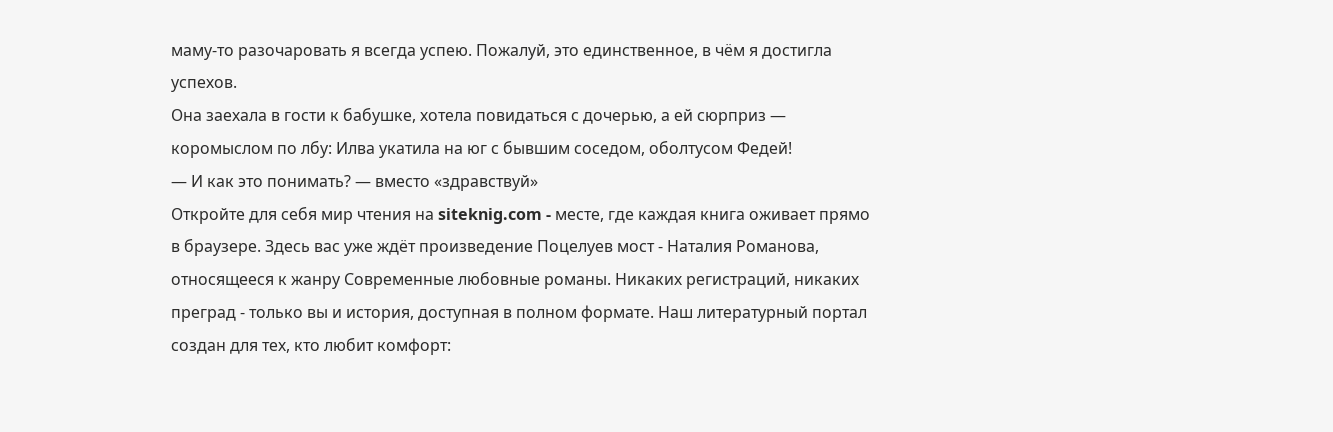маму-то разочаровать я всегда успею. Пожалуй, это единственное, в чём я достигла успехов.
Она заехала в гости к бабушке, хотела повидаться с дочерью, а ей сюрприз — коромыслом по лбу: Илва укатила на юг с бывшим соседом, оболтусом Федей!
— И как это понимать? — вместо «здравствуй»
Откройте для себя мир чтения на siteknig.com - месте, где каждая книга оживает прямо в браузере. Здесь вас уже ждёт произведение Поцелуев мост - Наталия Романова, относящееся к жанру Современные любовные романы. Никаких регистраций, никаких преград - только вы и история, доступная в полном формате. Наш литературный портал создан для тех, кто любит комфорт: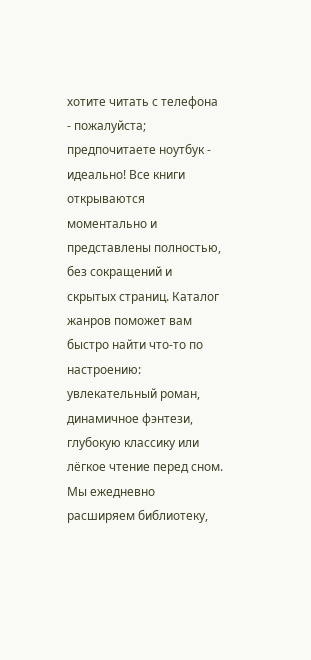хотите читать с телефона - пожалуйста; предпочитаете ноутбук - идеально! Все книги открываются моментально и представлены полностью, без сокращений и скрытых страниц. Каталог жанров поможет вам быстро найти что-то по настроению: увлекательный роман, динамичное фэнтези, глубокую классику или лёгкое чтение перед сном. Мы ежедневно расширяем библиотеку,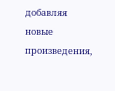добавляя новые произведения,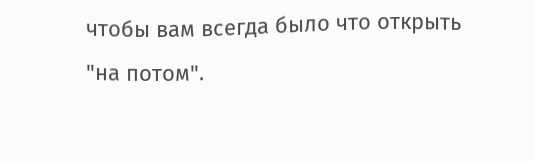чтобы вам всегда было что открыть "на потом".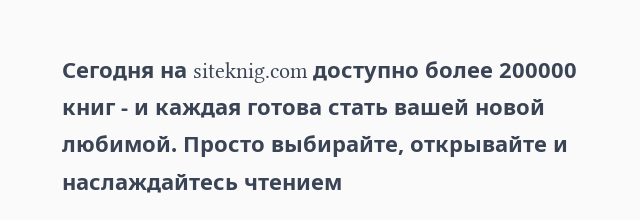Сегодня на siteknig.com доступно более 200000 книг - и каждая готова стать вашей новой любимой. Просто выбирайте, открывайте и наслаждайтесь чтением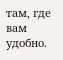там, где вам удобно.